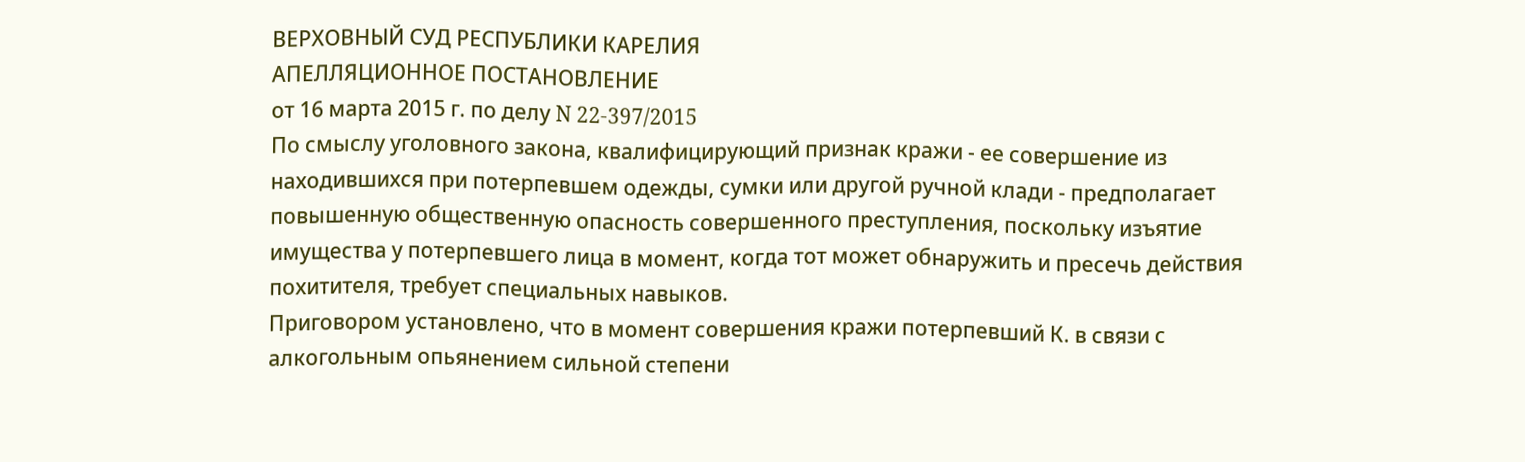ВЕРХОВНЫЙ СУД РЕСПУБЛИКИ КАРЕЛИЯ
АПЕЛЛЯЦИОННОЕ ПОСТАНОВЛЕНИЕ
от 16 марта 2015 г. по делу N 22-397/2015
По смыслу уголовного закона, квалифицирующий признак кражи - ее совершение из находившихся при потерпевшем одежды, сумки или другой ручной клади - предполагает повышенную общественную опасность совершенного преступления, поскольку изъятие имущества у потерпевшего лица в момент, когда тот может обнаружить и пресечь действия похитителя, требует специальных навыков.
Приговором установлено, что в момент совершения кражи потерпевший К. в связи с алкогольным опьянением сильной степени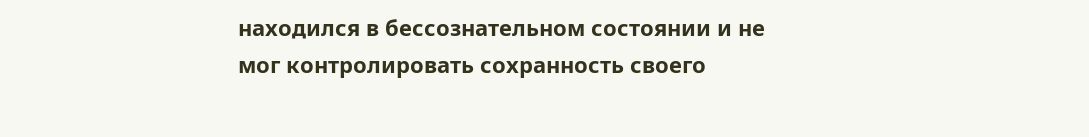находился в бессознательном состоянии и не мог контролировать сохранность своего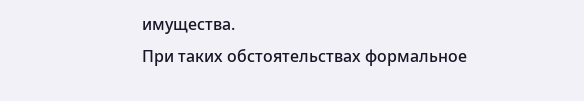имущества.
При таких обстоятельствах формальное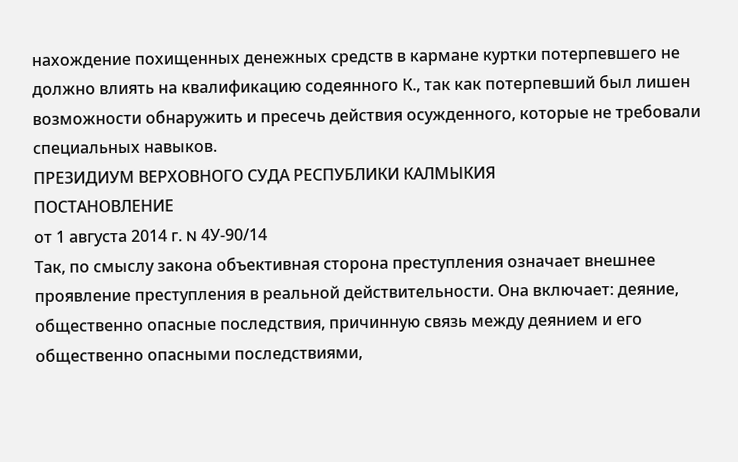нахождение похищенных денежных средств в кармане куртки потерпевшего не должно влиять на квалификацию содеянного К., так как потерпевший был лишен возможности обнаружить и пресечь действия осужденного, которые не требовали специальных навыков.
ПРЕЗИДИУМ ВЕРХОВНОГО СУДА РЕСПУБЛИКИ КАЛМЫКИЯ
ПОСТАНОВЛЕНИЕ
от 1 августа 2014 г. N 4У-90/14
Так, по смыслу закона объективная сторона преступления означает внешнее проявление преступления в реальной действительности. Она включает: деяние, общественно опасные последствия, причинную связь между деянием и его общественно опасными последствиями,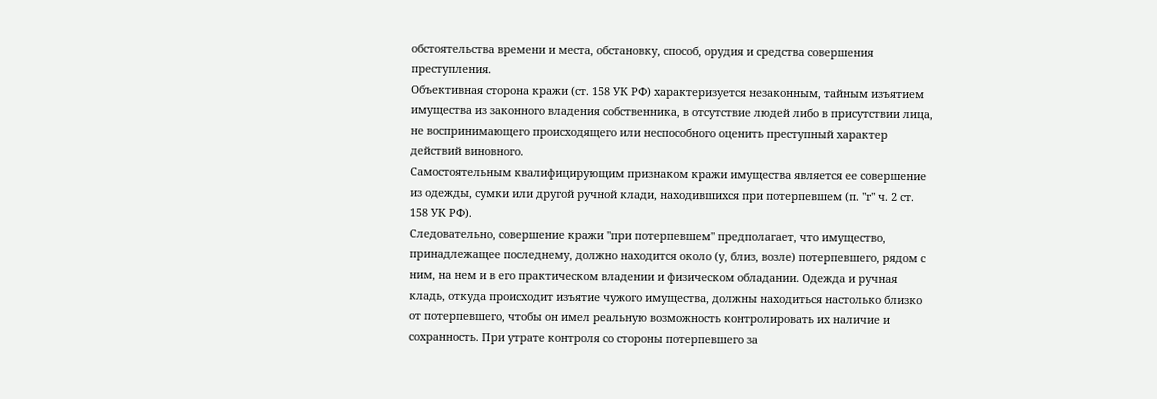обстоятельства времени и места, обстановку, способ, орудия и средства совершения преступления.
Объективная сторона кражи (ст. 158 УК РФ) характеризуется незаконным, тайным изъятием имущества из законного владения собственника, в отсутствие людей либо в присутствии лица, не воспринимающего происходящего или неспособного оценить преступный характер действий виновного.
Самостоятельным квалифицирующим признаком кражи имущества является ее совершение из одежды, сумки или другой ручной клади, находившихся при потерпевшем (п. "г" ч. 2 ст. 158 УК РФ).
Следовательно, совершение кражи "при потерпевшем" предполагает, что имущество, принадлежащее последнему, должно находится около (у, близ, возле) потерпевшего, рядом с ним, на нем и в его практическом владении и физическом обладании. Одежда и ручная кладь, откуда происходит изъятие чужого имущества, должны находиться настолько близко от потерпевшего, чтобы он имел реальную возможность контролировать их наличие и сохранность. При утрате контроля со стороны потерпевшего за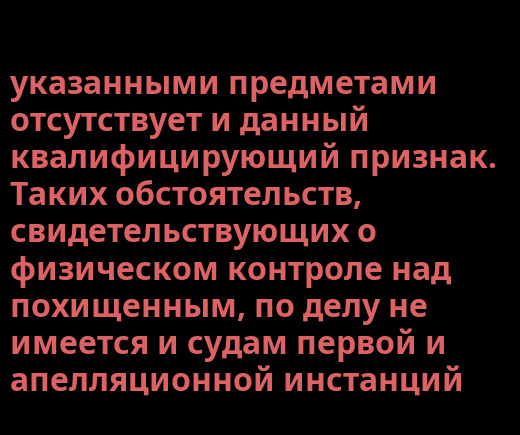указанными предметами отсутствует и данный квалифицирующий признак.
Таких обстоятельств, свидетельствующих о физическом контроле над похищенным, по делу не имеется и судам первой и апелляционной инстанций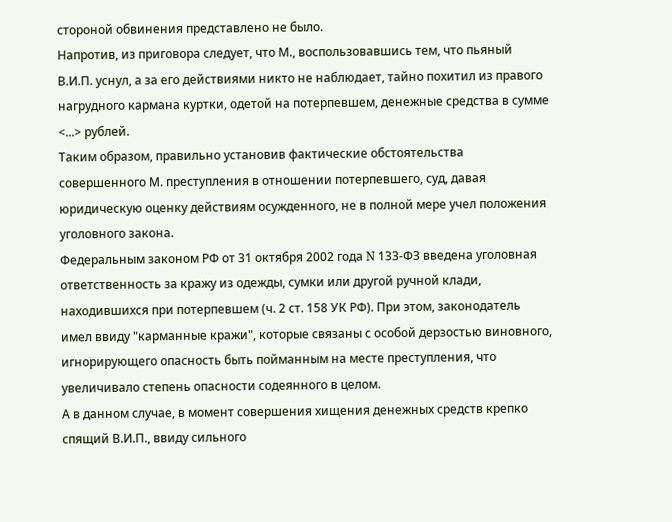стороной обвинения представлено не было.
Напротив, из приговора следует, что М., воспользовавшись тем, что пьяный В.И.П. уснул, а за его действиями никто не наблюдает, тайно похитил из правого нагрудного кармана куртки, одетой на потерпевшем, денежные средства в сумме <...> рублей.
Таким образом, правильно установив фактические обстоятельства совершенного М. преступления в отношении потерпевшего, суд, давая юридическую оценку действиям осужденного, не в полной мере учел положения уголовного закона.
Федеральным законом РФ от 31 октября 2002 года N 133-ФЗ введена уголовная ответственность за кражу из одежды, сумки или другой ручной клади, находившихся при потерпевшем (ч. 2 ст. 158 УК РФ). При этом, законодатель имел ввиду "карманные кражи", которые связаны с особой дерзостью виновного, игнорирующего опасность быть пойманным на месте преступления, что увеличивало степень опасности содеянного в целом.
А в данном случае, в момент совершения хищения денежных средств крепко спящий В.И.П., ввиду сильного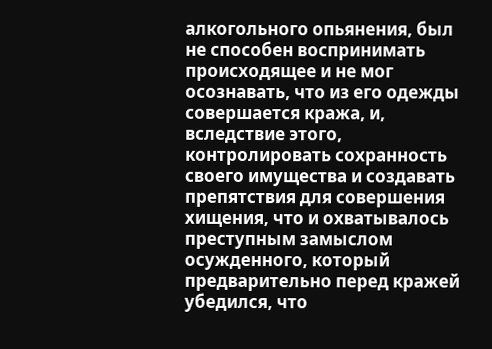алкогольного опьянения, был не способен воспринимать происходящее и не мог осознавать, что из его одежды совершается кража, и, вследствие этого, контролировать сохранность своего имущества и создавать препятствия для совершения хищения, что и охватывалось преступным замыслом осужденного, который предварительно перед кражей убедился, что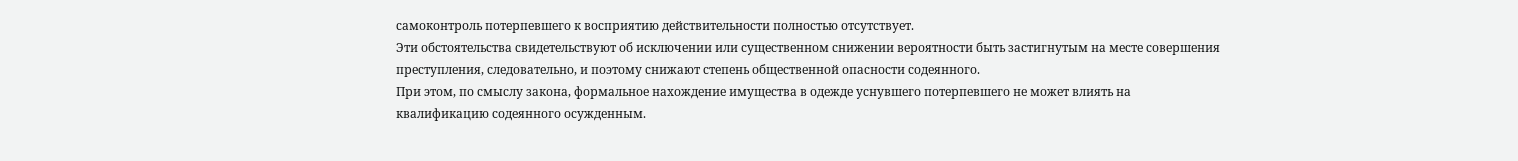самоконтроль потерпевшего к восприятию действительности полностью отсутствует.
Эти обстоятельства свидетельствуют об исключении или существенном снижении вероятности быть застигнутым на месте совершения преступления, следовательно, и поэтому снижают степень общественной опасности содеянного.
При этом, по смыслу закона, формальное нахождение имущества в одежде уснувшего потерпевшего не может влиять на квалификацию содеянного осужденным.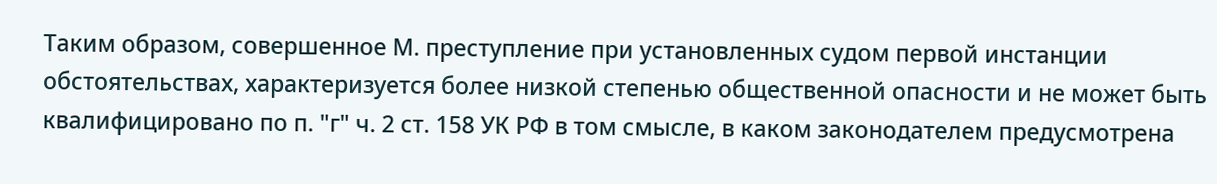Таким образом, совершенное М. преступление при установленных судом первой инстанции обстоятельствах, характеризуется более низкой степенью общественной опасности и не может быть квалифицировано по п. "г" ч. 2 ст. 158 УК РФ в том смысле, в каком законодателем предусмотрена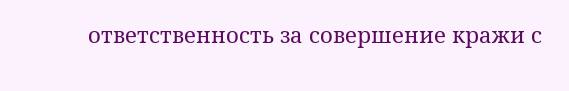ответственность за совершение кражи с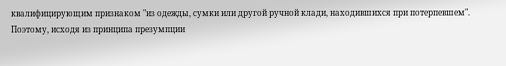квалифицирующим признаком "из одежды, сумки или другой ручной клади, находившихся при потерпевшем".
Поэтому, исходя из принципа презумпции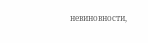невиновности,